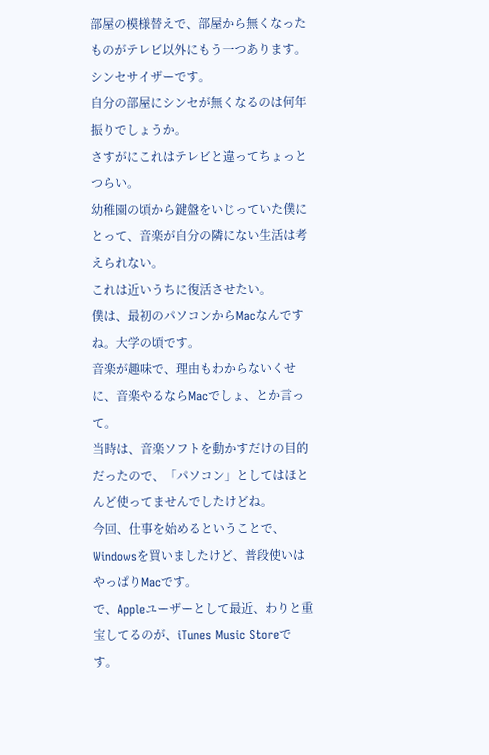部屋の模様替えで、部屋から無くなったものがテレビ以外にもう一つあります。
シンセサイザーです。
自分の部屋にシンセが無くなるのは何年振りでしょうか。
さすがにこれはテレビと違ってちょっとつらい。
幼稚園の頃から鍵盤をいじっていた僕にとって、音楽が自分の隣にない生活は考えられない。
これは近いうちに復活させたい。
僕は、最初のパソコンからMacなんですね。大学の頃です。
音楽が趣味で、理由もわからないくせに、音楽やるならMacでしょ、とか言って。
当時は、音楽ソフトを動かすだけの目的だったので、「パソコン」としてはほとんど使ってませんでしたけどね。
今回、仕事を始めるということで、Windowsを買いましたけど、普段使いはやっぱりMacです。
で、Appleユーザーとして最近、わりと重宝してるのが、iTunes Music Storeです。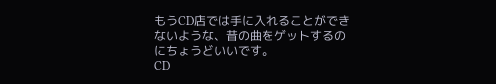もうCD店では手に入れることができないような、昔の曲をゲットするのにちょうどいいです。
CD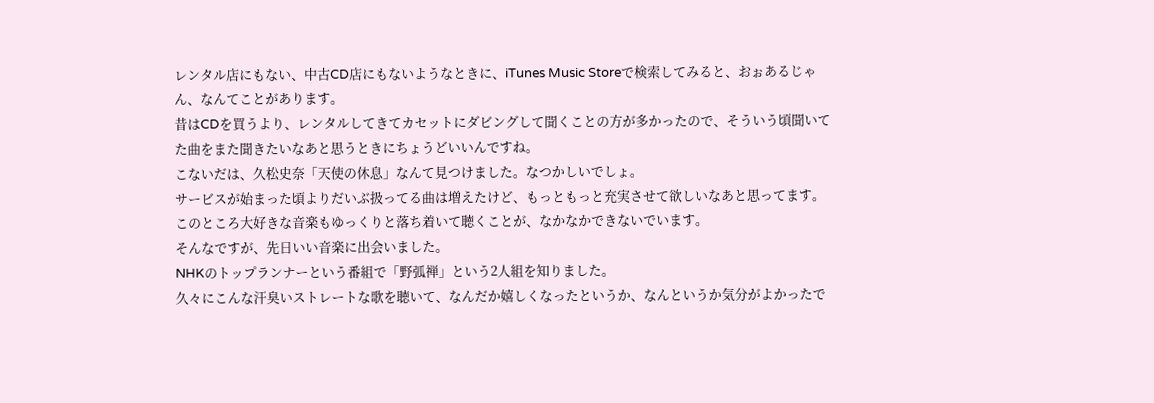レンタル店にもない、中古CD店にもないようなときに、iTunes Music Storeで検索してみると、おぉあるじゃん、なんてことがあります。
昔はCDを買うより、レンタルしてきてカセットにダビングして聞くことの方が多かったので、そういう頃聞いてた曲をまた聞きたいなあと思うときにちょうどいいんですね。
こないだは、久松史奈「天使の休息」なんて見つけました。なつかしいでしょ。
サービスが始まった頃よりだいぶ扱ってる曲は増えたけど、もっともっと充実させて欲しいなあと思ってます。
このところ大好きな音楽もゆっくりと落ち着いて聴くことが、なかなかできないでいます。
そんなですが、先日いい音楽に出会いました。
NHKのトップランナーという番組で「野弧禅」という2人組を知りました。
久々にこんな汗臭いストレートな歌を聴いて、なんだか嬉しくなったというか、なんというか気分がよかったで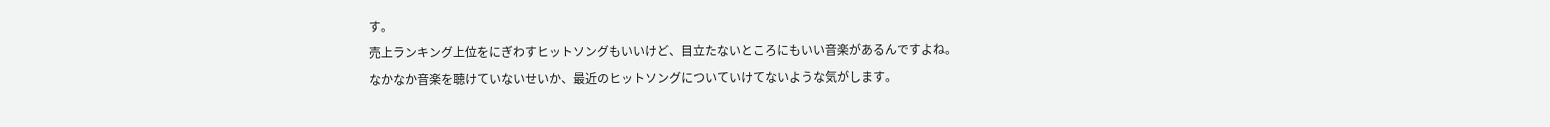す。
売上ランキング上位をにぎわすヒットソングもいいけど、目立たないところにもいい音楽があるんですよね。
なかなか音楽を聴けていないせいか、最近のヒットソングについていけてないような気がします。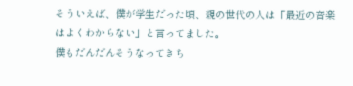そういえば、僕が学生だった頃、親の世代の人は「最近の音楽はよくわからない」と言ってました。
僕もだんだんそうなってきち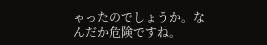ゃったのでしょうか。なんだか危険ですね。